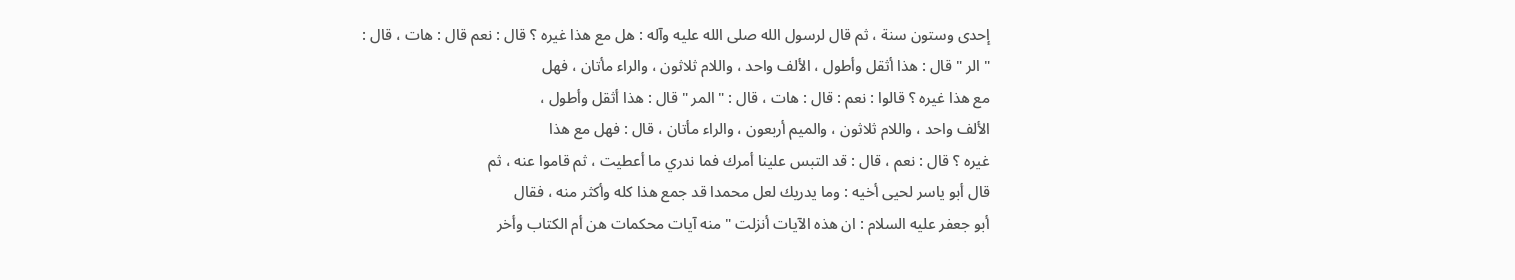إحدى وستون سنة ، ثم قال لرسول الله صلى الله عليه وآله : هل مع هذا غيره ؟ قال : نعم قال : هات ، قال :
" الر " قال : هذا أثقل وأطول ، الألف واحد ، واللام ثلاثون ، والراء مأتان ، فهل
مع هذا غيره ؟ قالوا : نعم : قال : هات ، قال : " المر " قال : هذا أثقل وأطول ،
الألف واحد ، واللام ثلاثون ، والميم أربعون ، والراء مأتان ، قال : فهل مع هذا
غيره ؟ قال : نعم ، قال : قد التبس علينا أمرك فما ندري ما أعطيت ، ثم قاموا عنه ، ثم
قال أبو ياسر لحيى أخيه : وما يدريك لعل محمدا قد جمع هذا كله وأكثر منه ، فقال
أبو جعفر عليه السلام : ان هذه الآيات أنزلت " منه آيات محكمات هن أم الكتاب وأخر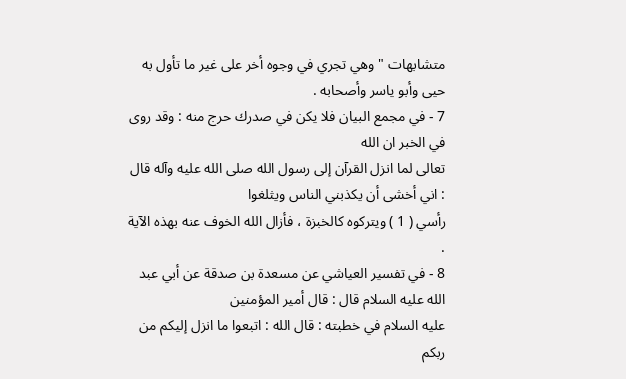متشابهات " وهي تجري في وجوه أخر على غير ما تأول به حيى وأبو ياسر وأصحابه .
7 - في مجمع البيان فلا يكن في صدرك حرج منه : وقد روى في الخبر ان الله
تعالى لما انزل القرآن إلى رسول الله صلى الله عليه وآله قال : اني أخشى أن يكذبني الناس ويثلغوا
رأسي ( 1 ) ويتركوه كالخبزة ، فأزال الله الخوف عنه بهذه الآية .
8 - في تفسير العياشي عن مسعدة بن صدقة عن أبي عبد الله عليه السلام قال : قال أمير المؤمنين
عليه السلام في خطبته : قال الله : اتبعوا ما انزل إليكم من ربكم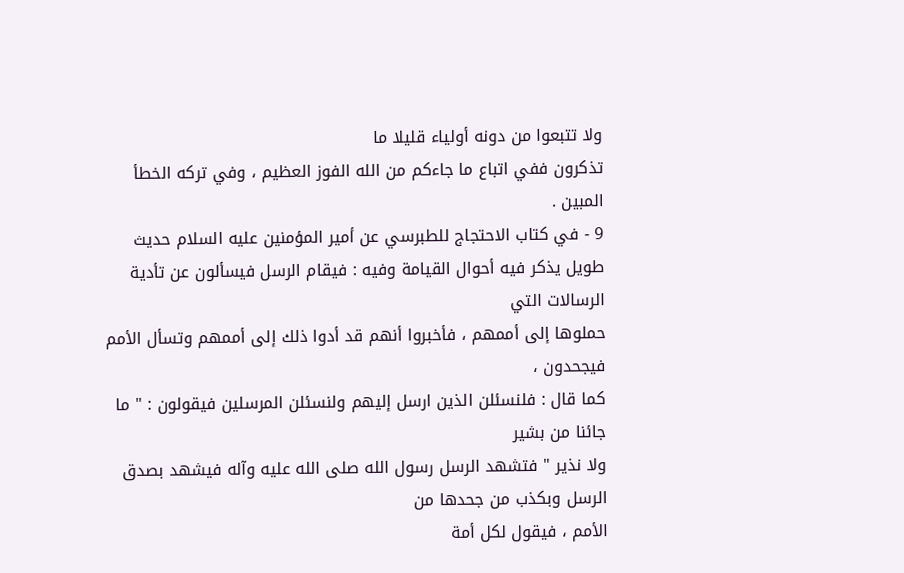ولا تتبعوا من دونه أولياء قليلا ما
تذكرون ففي اتباع ما جاءكم من الله الفوز العظيم ، وفي تركه الخطأ المبين .
9 - في كتاب الاحتجاج للطبرسي عن أمير المؤمنين عليه السلام حديث
طويل يذكر فيه أحوال القيامة وفيه : فيقام الرسل فيسألون عن تأدية الرسالات التي
حملوها إلى أممهم ، فأخبروا أنهم قد أدوا ذلك إلى أممهم وتسأل الأمم فيجحدون ،
كما قال : فلنسئلن الذين ارسل إليهم ولنسئلن المرسلين فيقولون : " ما جائنا من بشير
ولا نذير " فتشهد الرسل رسول الله صلى الله عليه وآله فيشهد بصدق الرسل وبكذب من جحدها من
الأمم ، فيقول لكل أمة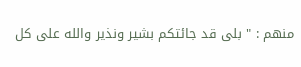منهم : " بلى قد جائتكم بشير ونذير والله على كل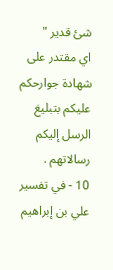شئ قدير "
اي مقتدر على شهادة جوارحكم عليكم بتبليغ الرسل إليكم رسالاتهم .
10 - في تفسير علي بن إبراهيم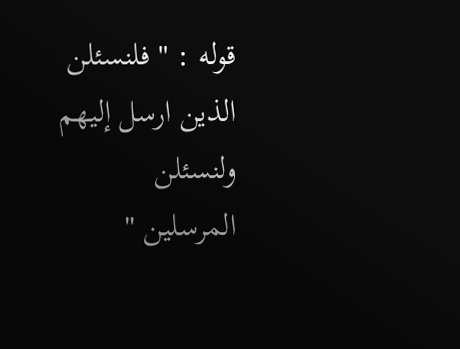قوله : " فلنسئلن الذين ارسل إليهم ولنسئلن
المرسلين "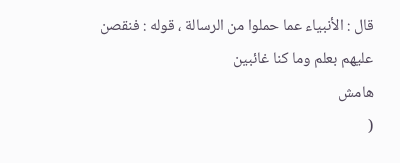قال : الأنبياء عما حملوا من الرسالة ، قوله : فنقصن عليهم بعلم وما كنا غائبين
هامش
(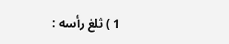1 ) ثلغ رأسه :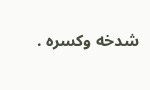شدخه وكسره .